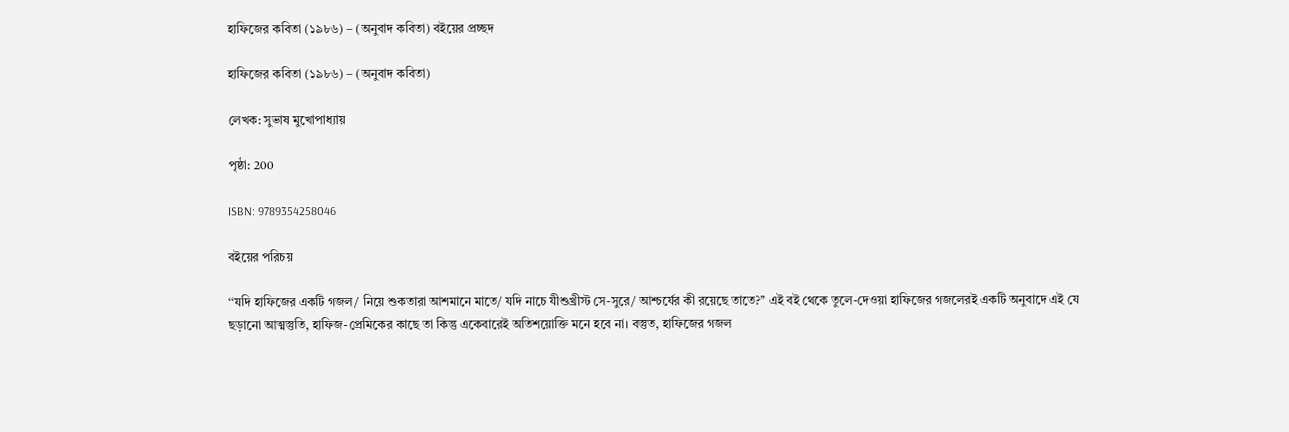হাফিজের কবিতা (১৯৮৬) – (অনুবাদ কবিতা) বইয়ের প্রচ্ছদ

হাফিজের কবিতা (১৯৮৬) – (অনুবাদ কবিতা)

লেখক: সুভাষ মুখোপাধ্যায়

পৃষ্ঠা: 200

ISBN: 9789354258046

বইয়ের পরিচয়

‘‘যদি হাফিজের একটি গজল/ নিয়ে শুকতারা আশমানে মাতে/ যদি নাচে যীশুখ্রীস্ট সে-সুরে/ আশ্চর্যের কী রয়েছে তাতে?’’ এই বই থেকে তুলে-দেওয়া হাফিজের গজলেরই একটি অনুবাদে এই যে ছড়ানো আত্মস্তুতি, হাফিজ-প্রেমিকের কাছে তা কিন্তু একেবারেই অতিশয়োক্তি মনে হবে না। বস্তুত, হাফিজের গজল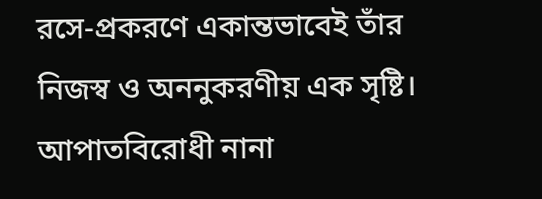রসে-প্রকরণে একান্তভাবেই তাঁর নিজস্ব ও অননুকরণীয় এক সৃষ্টি। আপাতবিরোধী নানা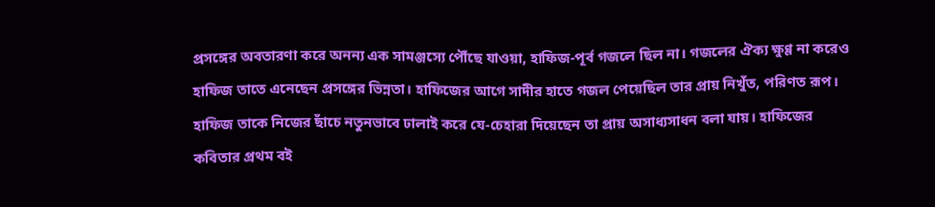প্রসঙ্গের অবতারণা করে অনন্য এক সামঞ্জস্যে পৌঁছে যাওয়া, হাফিজ-পূর্ব গজলে ছিল না। গজলের ঐক্য ক্ষুণ্ণ না করেও হাফিজ তাতে এনেছেন প্রসঙ্গের ভিন্নতা। হাফিজের আগে সাদীর হাতে গজল পেয়েছিল তার প্রায় নিখুঁত, পরিণত রূপ। হাফিজ তাকে নিজের ছাঁচে নতুনভাবে ঢালাই করে যে-চেহারা দিয়েছেন তা প্রায় অসাধ্যসাধন বলা যায়। হাফিজের কবিতার প্রথম বই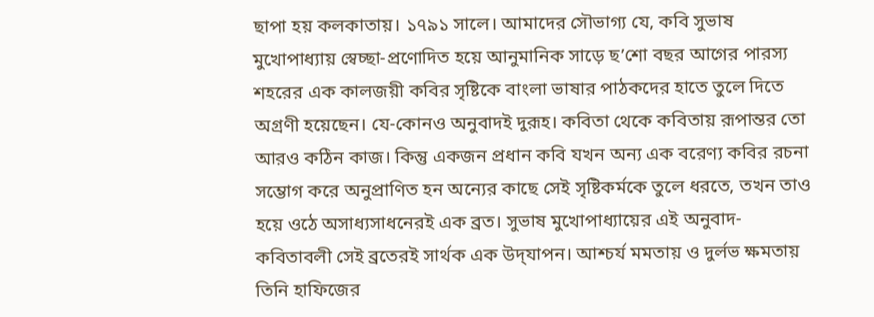ছাপা হয় কলকাতায়। ১৭৯১ সালে। আমাদের সৌভাগ্য যে, কবি সুভাষ মুখোপাধ্যায় স্বেচ্ছা-প্রণোদিত হয়ে আনুমানিক সাড়ে ছ’শো বছর আগের পারস্য শহরের এক কালজয়ী কবির সৃষ্টিকে বাংলা ভাষার পাঠকদের হাতে তুলে দিতে অগ্রণী হয়েছেন। যে-কোনও অনুবাদই দুরূহ। কবিতা থেকে কবিতায় রূপান্তর তো আরও কঠিন কাজ। কিন্তু একজন প্রধান কবি যখন অন্য এক বরেণ্য কবির রচনা সম্ভোগ করে অনুপ্রাণিত হন অন্যের কাছে সেই সৃষ্টিকর্মকে তুলে ধরতে, তখন তাও হয়ে ওঠে অসাধ্যসাধনেরই এক ব্রত। সুভাষ মুখোপাধ্যায়ের এই অনুবাদ-কবিতাবলী সেই ব্রতেরই সার্থক এক উদ্‌যাপন। আশ্চর্য মমতায় ও দুর্লভ ক্ষমতায় তিনি হাফিজের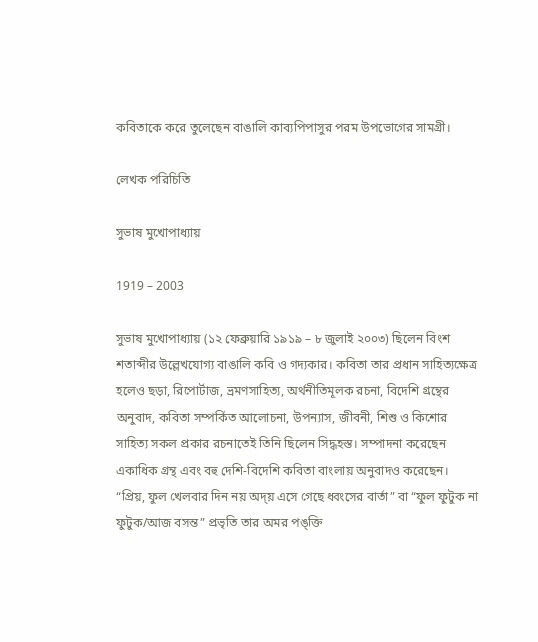কবিতাকে করে তুলেছেন বাঙালি কাব্যপিপাসুর পরম উপভোগের সামগ্রী।

লেখক পরিচিতি

সুভাষ মুখোপাধ্যায়

1919 – 2003

সুভাষ মুখোপাধ্যায় (১২ ফেব্রুয়ারি ১৯১৯ – ৮ জুলাই ২০০৩) ছিলেন বিংশ শতাব্দীর উল্লেখযোগ্য বাঙালি কবি ও গদ্যকার। কবিতা তার প্রধান সাহিত্যক্ষেত্র হলেও ছড়া, রিপোর্টাজ, ভ্রমণসাহিত্য, অর্থনীতিমূলক রচনা, বিদেশি গ্রন্থের অনুবাদ, কবিতা সম্পর্কিত আলোচনা, উপন্যাস, জীবনী, শিশু ও কিশোর সাহিত্য সকল প্রকার রচনাতেই তিনি ছিলেন সিদ্ধহস্ত। সম্পাদনা করেছেন একাধিক গ্রন্থ এবং বহু দেশি-বিদেশি কবিতা বাংলায় অনুবাদও করেছেন। “প্রিয়, ফুল খেলবার দিন নয় অদ্য় এসে গেছে ধ্বংসের বার্তা” বা “ফুল ফুটুক না ফুটুক/আজ বসন্ত” প্রভৃতি তার অমর পঙ্‌ক্তি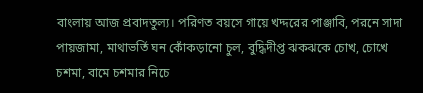বাংলায় আজ প্রবাদতুল্য। পরিণত বয়সে গায়ে খদ্দরের পাঞ্জাবি, পরনে সাদা পায়জামা, মাথাভর্তি ঘন কোঁকড়ানো চুল, বুদ্ধিদীপ্ত ঝকঝকে চোখ, চোখে চশমা, বামে চশমার নিচে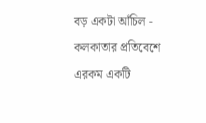বড় একটা আঁচিল - কলকাতার প্রতিবেশে এরকম একটি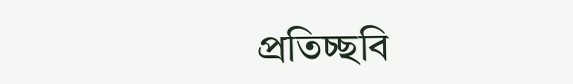প্রতিচ্ছবি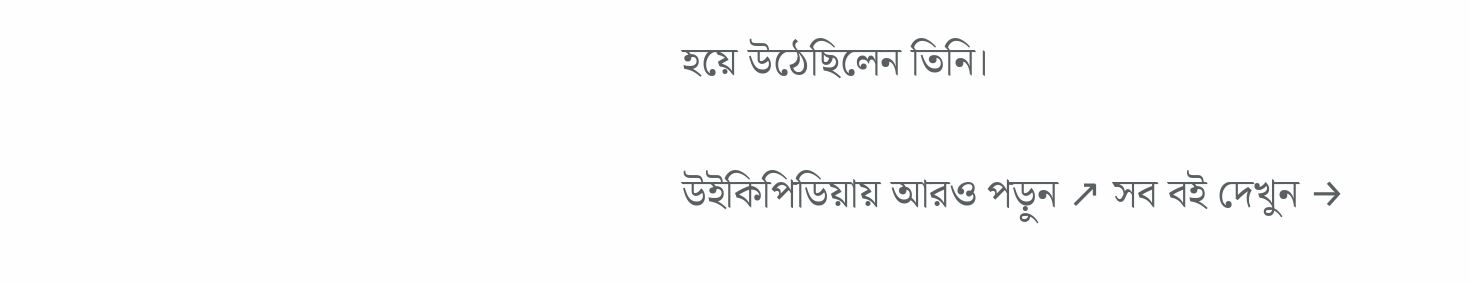হয়ে উঠেছিলেন তিনি।

উইকিপিডিয়ায় আরও পড়ুন ↗ সব বই দেখুন →